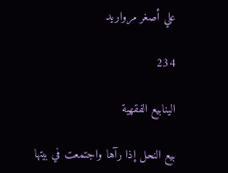علي أصغر مرواريد

234

الينابيع الفقهية

بيع النحل إذا رآها واجتمعت في بيتها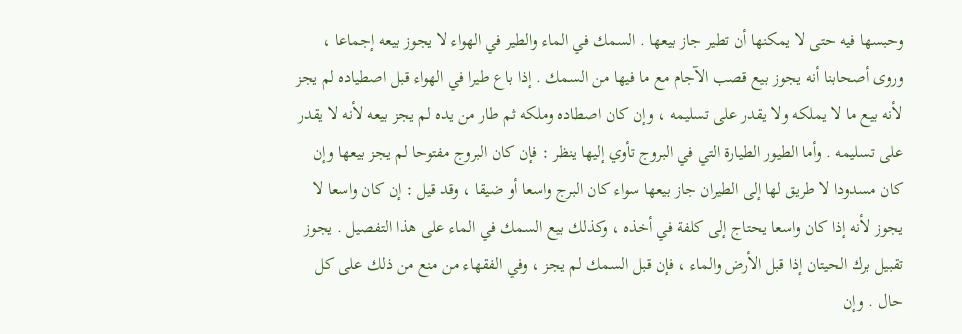وحبسها فيه حتى لا يمكنها أن تطير جاز بيعها . السمك في الماء والطير في الهواء لا يجوز بيعه إجماعا ، وروى أصحابنا أنه يجوز بيع قصب الآجام مع ما فيها من السمك . إذا باع طيرا في الهواء قبل اصطياده لم يجز لأنه بيع ما لا يملكه ولا يقدر على تسليمه ، وإن كان اصطاده وملكه ثم طار من يده لم يجز بيعه لأنه لا يقدر على تسليمه . وأما الطيور الطيارة التي في البروج تأوي إليها ينظر : فإن كان البروج مفتوحا لم يجز بيعها وإن كان مسدودا لا طريق لها إلى الطيران جاز بيعها سواء كان البرج واسعا أو ضيقا ، وقد قيل : إن كان واسعا لا يجوز لأنه إذا كان واسعا يحتاج إلى كلفة في أخذه ، وكذلك بيع السمك في الماء على هذا التفصيل . يجوز تقبيل برك الحيتان إذا قبل الأرض والماء ، فإن قبل السمك لم يجز ، وفي الفقهاء من منع من ذلك على كل حال . وإن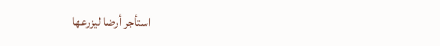استأجر أرضا ليزرعها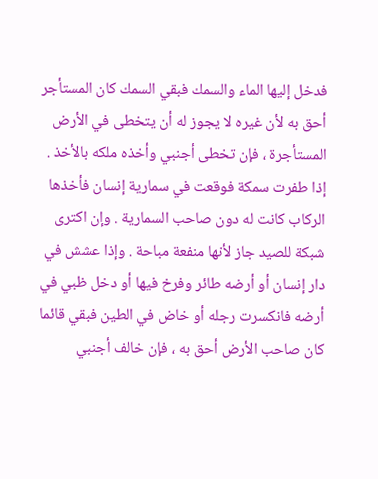فدخل إليها الماء والسمك فبقي السمك كان المستأجر أحق به لأن غيره لا يجوز له أن يتخطى في الأرض المستأجرة ، فإن تخطى أجنبي وأخذه ملكه بالأخذ . إذا طفرت سمكة فوقعت في سمارية إنسان فأخذها الركاب كانت له دون صاحب السمارية . وإن اكترى شبكة للصيد جاز لأنها منفعة مباحة . وإذا عشش في دار إنسان أو أرضه طائر وفرخ فيها أو دخل ظبي في أرضه فانكسرت رجله أو خاض في الطين فبقي قائما كان صاحب الأرض أحق به ، فإن خالف أجنبي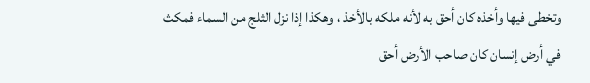وتخطى فيها وأخذه كان أحق به لأنه ملكه بالأخذ ، وهكذا إذا نزل الثلج من السماء فمكث في أرض إنسان كان صاحب الأرض أحق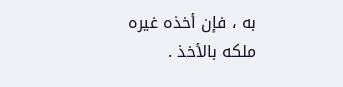به ، فإن أخذه غيره ملكه بالأخذ .